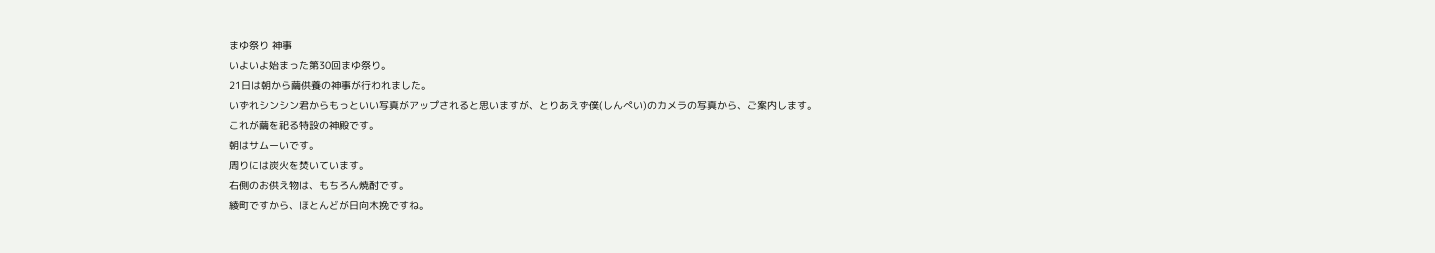まゆ祭り 神事
いよいよ始まった第30回まゆ祭り。
21日は朝から繭供養の神事が行われました。
いずれシンシン君からもっといい写真がアップされると思いますが、とりあえず僕(しんぺい)のカメラの写真から、ご案内します。
これが繭を祀る特設の神殿です。
朝はサムーいです。
周りには炭火を焚いています。
右側のお供え物は、もちろん焼酎です。
綾町ですから、ほとんどが日向木挽ですね。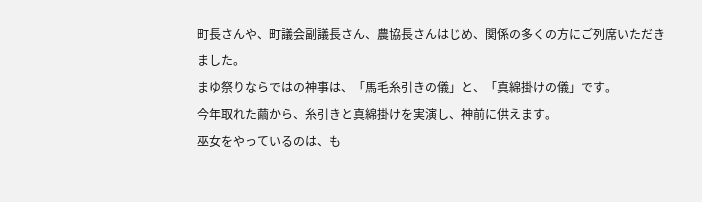町長さんや、町議会副議長さん、農協長さんはじめ、関係の多くの方にご列席いただきました。
まゆ祭りならではの神事は、「馬毛糸引きの儀」と、「真綿掛けの儀」です。
今年取れた繭から、糸引きと真綿掛けを実演し、神前に供えます。
巫女をやっているのは、も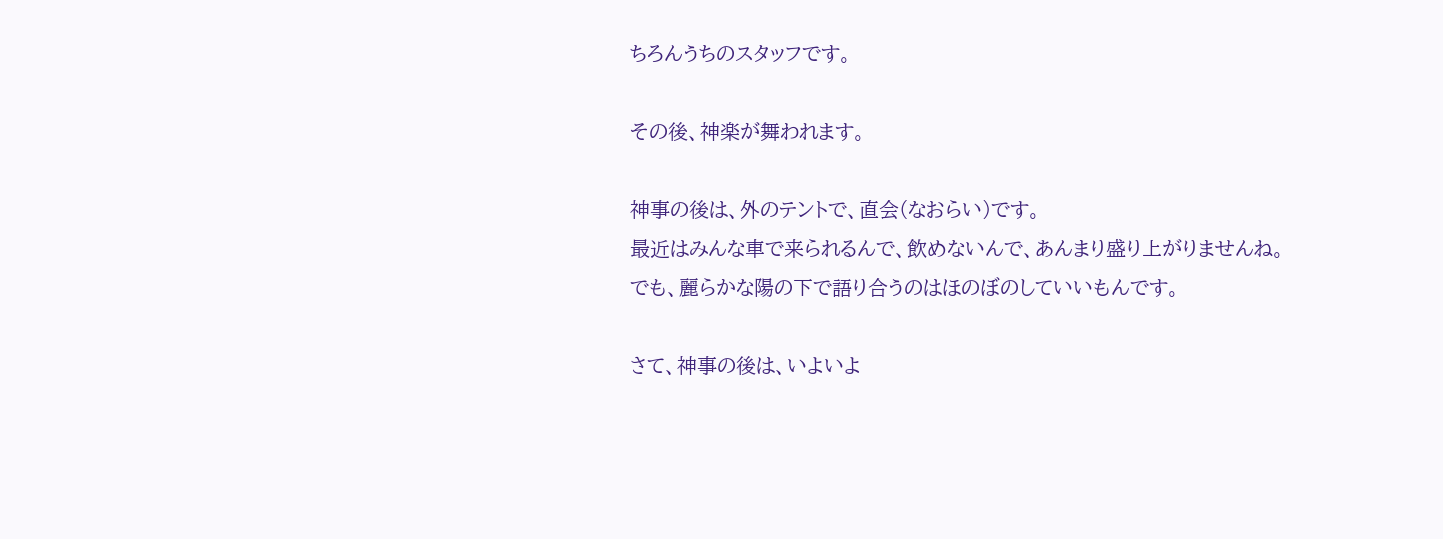ちろんうちのスタッフです。

その後、神楽が舞われます。

神事の後は、外のテントで、直会(なおらい)です。
最近はみんな車で来られるんで、飲めないんで、あんまり盛り上がりませんね。
でも、麗らかな陽の下で語り合うのはほのぼのしていいもんです。

さて、神事の後は、いよいよ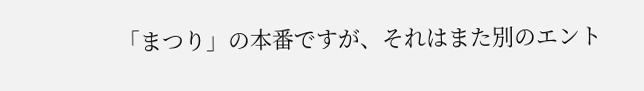「まつり」の本番ですが、それはまた別のエント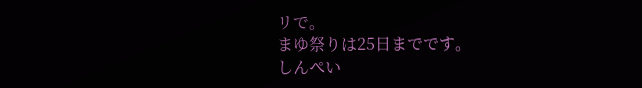リで。
まゆ祭りは25日までです。
しんぺい